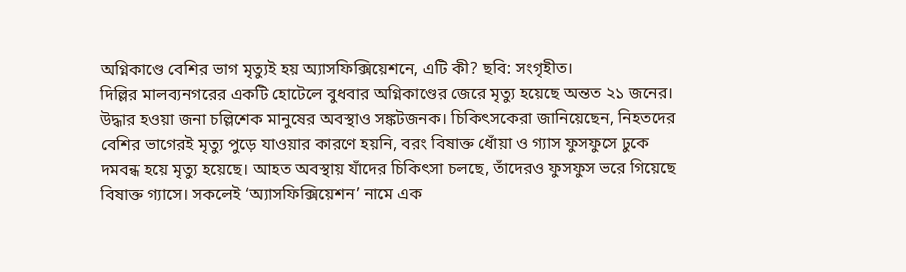অগ্নিকাণ্ডে বেশির ভাগ মৃত্যুই হয় অ্যাসফিক্সিয়েশনে, এটি কী? ছবি: সংগৃহীত।
দিল্লির মালব্যনগরের একটি হোটেলে বুধবার অগ্নিকাণ্ডের জেরে মৃত্যু হয়েছে অন্তত ২১ জনের। উদ্ধার হওয়া জনা চল্লিশেক মানুষের অবস্থাও সঙ্কটজনক। চিকিৎসকেরা জানিয়েছেন, নিহতদের বেশির ভাগেরই মৃত্যু পুড়ে যাওয়ার কারণে হয়নি, বরং বিষাক্ত ধোঁয়া ও গ্যাস ফুসফুসে ঢুকে দমবন্ধ হয়ে মৃত্যু হয়েছে। আহত অবস্থায় যাঁদের চিকিৎসা চলছে, তাঁদেরও ফুসফুস ভরে গিয়েছে বিষাক্ত গ্যাসে। সকলেই ‘অ্যাসফিক্সিয়েশন’ নামে এক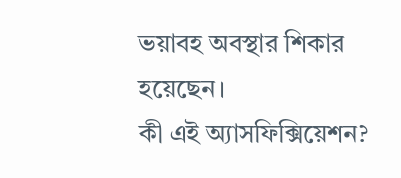ভয়াবহ অবস্থার শিকার হয়েছেন।
কী এই অ্যাসফিক্সিয়েশন?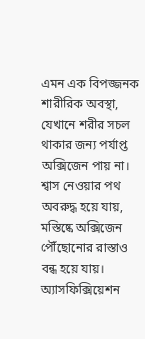এমন এক বিপজ্জনক শারীরিক অবস্থা, যেখানে শরীর সচল থাকার জন্য পর্যাপ্ত অক্সিজেন পায় না। শ্বাস নেওয়ার পথ অবরুদ্ধ হয়ে যায়, মস্তিষ্কে অক্সিজেন পৌঁছোনোর রাস্তাও বন্ধ হয়ে যায়। অ্যাসফিক্সিয়েশন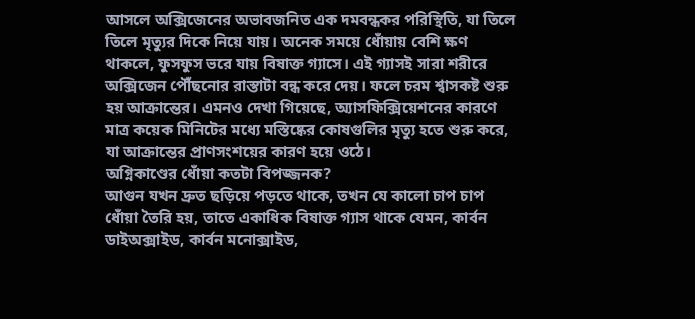আসলে অক্সিজেনের অভাবজনিত এক দমবন্ধকর পরিস্থিতি, যা তিলে তিলে মৃত্যুর দিকে নিয়ে যায়। অনেক সময়ে ধোঁয়ায় বেশি ক্ষণ থাকলে, ফুসফুস ভরে যায় বিষাক্ত গ্যাসে। এই গ্যাসই সারা শরীরে অক্সিজেন পৌঁছনোর রাস্তাটা বন্ধ করে দেয়। ফলে চরম শ্বাসকষ্ট শুরু হয় আক্রান্তের। এমনও দেখা গিয়েছে, অ্যাসফিক্সিয়েশনের কারণে মাত্র কয়েক মিনিটের মধ্যে মস্তিষ্কের কোষগুলির মৃত্যু হতে শুরু করে, যা আক্রান্তের প্রাণসংশয়ের কারণ হয়ে ওঠে।
অগ্নিকাণ্ডের ধোঁয়া কতটা বিপজ্জনক?
আগুন যখন দ্রুত ছড়িয়ে পড়তে থাকে, তখন যে কালো চাপ চাপ ধোঁয়া তৈরি হয়, তাতে একাধিক বিষাক্ত গ্যাস থাকে যেমন, কার্বন ডাইঅক্সাইড, কার্বন মনোক্সাইড,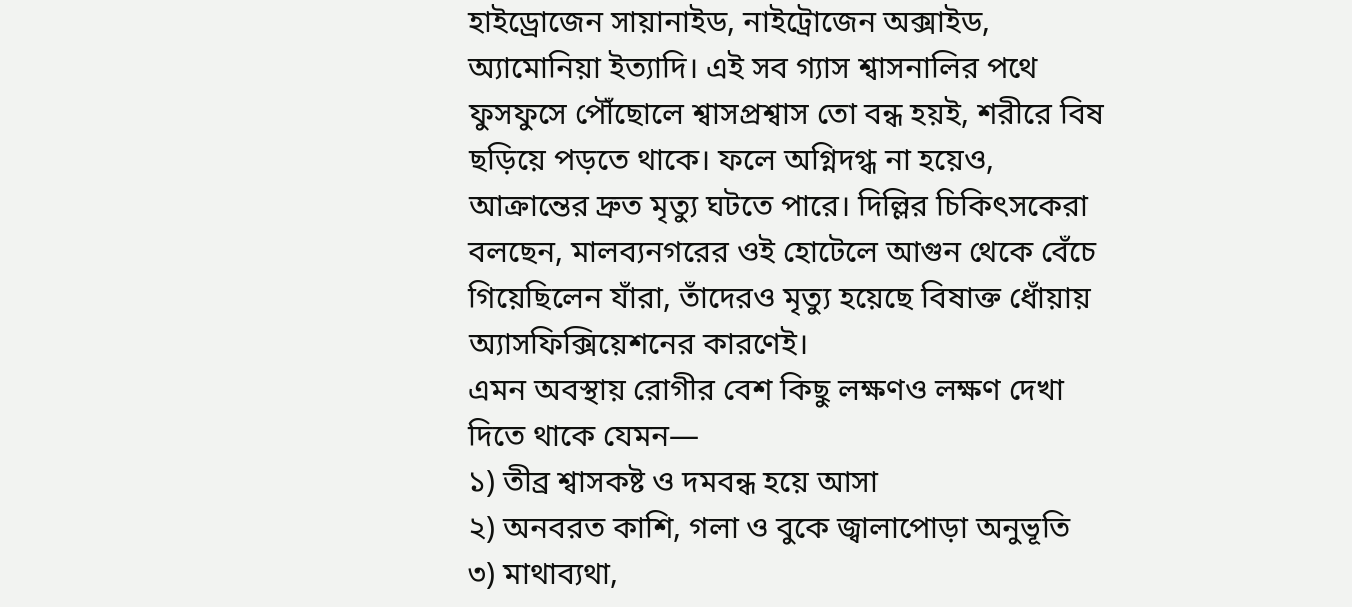হাইড্রোজেন সায়ানাইড, নাইট্রোজেন অক্সাইড, অ্যামোনিয়া ইত্যাদি। এই সব গ্যাস শ্বাসনালির পথে ফুসফুসে পৌঁছোলে শ্বাসপ্রশ্বাস তো বন্ধ হয়ই, শরীরে বিষ ছড়িয়ে পড়তে থাকে। ফলে অগ্নিদগ্ধ না হয়েও, আক্রান্তের দ্রুত মৃত্যু ঘটতে পারে। দিল্লির চিকিৎসকেরা বলছেন, মালব্যনগরের ওই হোটেলে আগুন থেকে বেঁচে গিয়েছিলেন যাঁরা, তাঁদেরও মৃত্যু হয়েছে বিষাক্ত ধোঁয়ায় অ্যাসফিক্সিয়েশনের কারণেই।
এমন অবস্থায় রোগীর বেশ কিছু লক্ষণও লক্ষণ দেখা দিতে থাকে যেমন—
১) তীব্র শ্বাসকষ্ট ও দমবন্ধ হয়ে আসা
২) অনবরত কাশি, গলা ও বুকে জ্বালাপোড়া অনুভূতি
৩) মাথাব্যথা,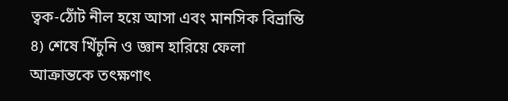ত্বক-ঠোঁট নীল হয়ে আসা এবং মানসিক বিভ্রান্তি
৪) শেষে খিঁচুনি ও জ্ঞান হারিয়ে ফেলা
আক্রান্তকে তৎক্ষণাৎ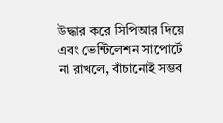উদ্ধার করে সিপিআর দিয়ে এবং ভেন্টিলেশন সাপোর্টে না রাখলে, বাঁচানোই সম্ভব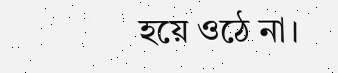হয়ে ওঠে না।